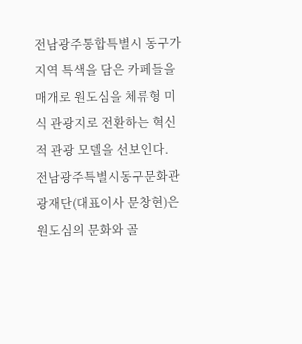전남광주통합특별시 동구가 지역 특색을 담은 카페들을 매개로 원도심을 체류형 미식 관광지로 전환하는 혁신적 관광 모델을 선보인다.
전남광주특별시동구문화관광재단(대표이사 문창현)은 원도심의 문화와 골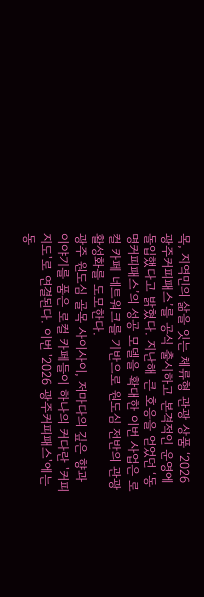목, 지역민의 삶을 잇는 체류형 관광 상품 ‘2026 광주커피패스’를 공식 출시하고 본격적인 운영에 돌입했다고 밝혔다. 지난해 큰 호응을 얻었던 ‘동명커피패스’의 성공 모델을 확대한 이번 사업은 로컬 카페 네트워크를 기반으로 원도심 전반의 관광 활성화를 도모한다.
광주 원도심 골목 사이사이, 저마다의 깊은 향과 이야기를 품은 로컬 카페들이 하나의 커다란 '커피 지도'로 연결된다. 이번 '2026 광주커피패스'에는 동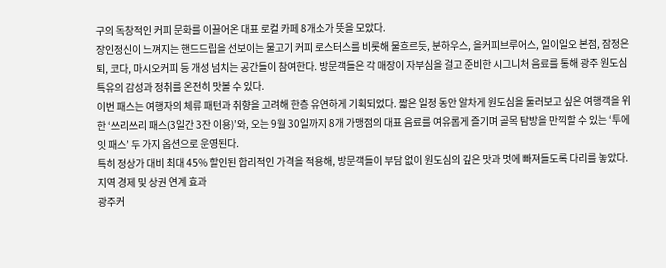구의 독창적인 커피 문화를 이끌어온 대표 로컬 카페 8개소가 뜻을 모았다.
장인정신이 느껴지는 핸드드립을 선보이는 물고기 커피 로스터스를 비롯해 물흐르듯, 분하우스, 을커피브루어스, 일이일오 본점, 잠정은퇴, 코다, 마시오커피 등 개성 넘치는 공간들이 참여한다. 방문객들은 각 매장이 자부심을 걸고 준비한 시그니처 음료를 통해 광주 원도심 특유의 감성과 정취를 온전히 맛볼 수 있다.
이번 패스는 여행자의 체류 패턴과 취향을 고려해 한층 유연하게 기획되었다. 짧은 일정 동안 알차게 원도심을 둘러보고 싶은 여행객을 위한 ‘쓰리쓰리 패스(3일간 3잔 이용)’와, 오는 9월 30일까지 8개 가맹점의 대표 음료를 여유롭게 즐기며 골목 탐방을 만끽할 수 있는 ‘투에잇 패스’ 두 가지 옵션으로 운영된다.
특히 정상가 대비 최대 45% 할인된 합리적인 가격을 적용해, 방문객들이 부담 없이 원도심의 깊은 맛과 멋에 빠져들도록 다리를 놓았다.
지역 경제 및 상권 연계 효과
광주커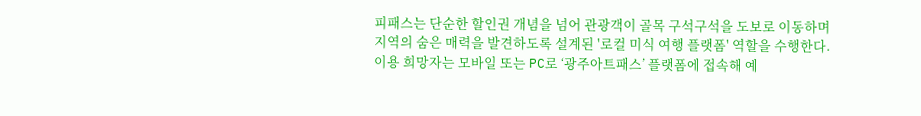피패스는 단순한 할인권 개념을 넘어 관광객이 골목 구석구석을 도보로 이동하며 지역의 숨은 매력을 발견하도록 설계된 '로컬 미식 여행 플랫폼' 역할을 수행한다.
이용 희망자는 모바일 또는 PC로 ‘광주아트패스’ 플랫폼에 접속해 예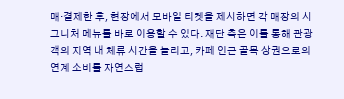매·결제한 후, 현장에서 모바일 티켓을 제시하면 각 매장의 시그니처 메뉴를 바로 이용할 수 있다. 재단 측은 이를 통해 관광객의 지역 내 체류 시간을 늘리고, 카페 인근 골목 상권으로의 연계 소비를 자연스럽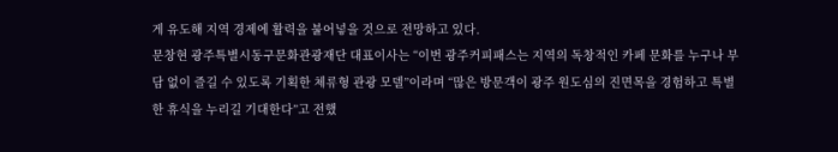게 유도해 지역 경제에 활력을 불어넣을 것으로 전망하고 있다.
문창현 광주특별시동구문화관광재단 대표이사는 “이번 광주커피패스는 지역의 독창적인 카페 문화를 누구나 부담 없이 즐길 수 있도록 기획한 체류형 관광 모델”이라며 “많은 방문객이 광주 원도심의 진면목을 경험하고 특별한 휴식을 누리길 기대한다”고 전했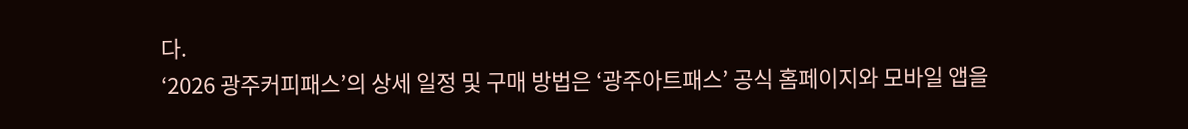다.
‘2026 광주커피패스’의 상세 일정 및 구매 방법은 ‘광주아트패스’ 공식 홈페이지와 모바일 앱을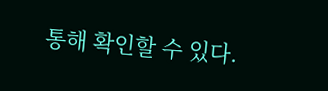통해 확인할 수 있다.